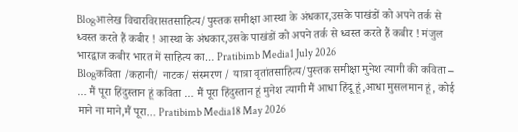Blogआलेख विचारविरासतसाहित्य/पुस्तक समीक्षा आस्था के अंधकार,उसके पाखंडों को अपने तर्क से ध्वस्त करते हैं कबीर ! आस्था के अंधकार,उसके पाखंडों को अपने तर्क से ध्वस्त करते हैं कबीर ! मंजुल भारद्वाज कबीर भारत में साहित्य का… Pratibimb Media1 July 2026
Blogकविता /कहानी/ नाटक/ संस्मरण / यात्रा वृतांतसाहित्य/पुस्तक समीक्षा मुनेश त्यागी की कविता – … मैं पूरा हिंदुस्तान हूं कविता … मैं पूरा हिंदुस्तान हूं मुनेश त्यागी मैं आधा हिंदू हूं,आधा मुसलमान हूं, कोई माने ना माने,मैं पूरा… Pratibimb Media18 May 2026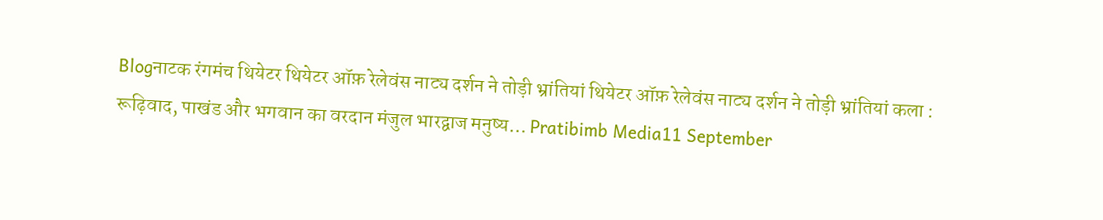Blogनाटक रंगमंच थियेटर थियेटर ऑफ़ रेलेवंस नाट्य दर्शन ने तोड़ी भ्रांतियां थियेटर ऑफ़ रेलेवंस नाट्य दर्शन ने तोड़ी भ्रांतियां कला : रूढ़िवाद, पाखंड और भगवान का वरदान मंजुल भारद्वाज मनुष्य… Pratibimb Media11 September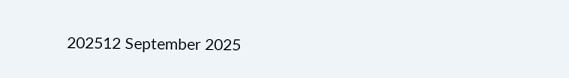202512 September 2025